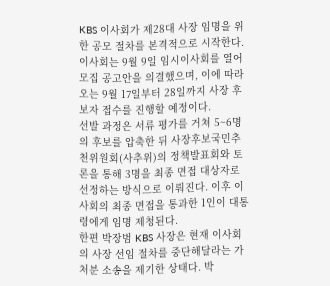KBS 이사회가 제28대 사장 임명을 위한 공모 절차를 본격적으로 시작한다. 이사회는 9월 9일 임시이사회를 열어 모집 공고안을 의결했으며, 이에 따라 오는 9월 17일부터 28일까지 사장 후보자 접수를 진행할 예정이다.
선발 과정은 서류 평가를 거쳐 5~6명의 후보를 압축한 뒤 사장후보국민추천위원회(사추위)의 정책발표회와 토론을 통해 3명을 최종 면접 대상자로 선정하는 방식으로 이뤄진다. 이후 이사회의 최종 면접을 통과한 1인이 대통령에게 임명 제청된다.
한편 박장범 KBS 사장은 현재 이사회의 사장 선임 절차를 중단해달라는 가처분 소송을 제기한 상태다. 박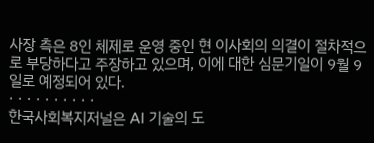사장 측은 8인 체제로 운영 중인 현 이사회의 의결이 절차적으로 부당하다고 주장하고 있으며, 이에 대한 심문기일이 9월 9일로 예정되어 있다.
· · · · · · · · · ·
한국사회복지저널은 AI 기술의 도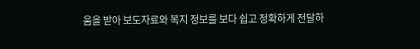움을 받아 보도자료와 복지 정보를 보다 쉽고 정확하게 전달하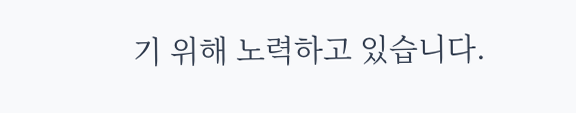기 위해 노력하고 있습니다.